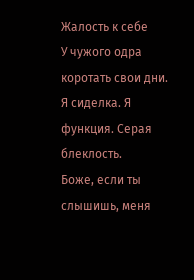Жалость к себе
У чужого одра коротать свои дни.
Я сиделка. Я функция. Серая блеклость.
Боже, если ты слышишь, меня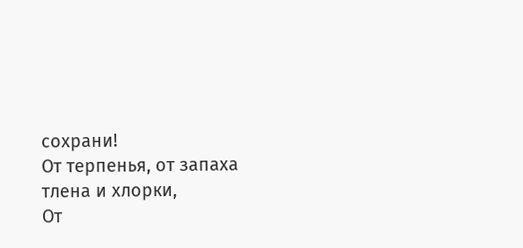сохрани!
От терпенья, от запаха тлена и хлорки,
От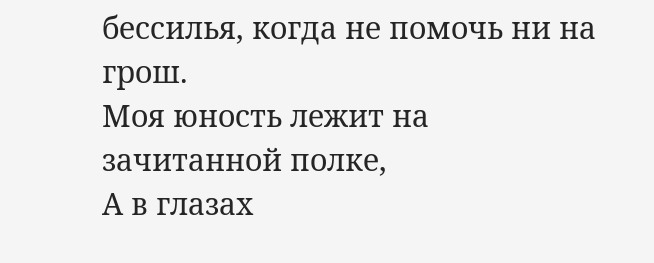бессилья, когда не помочь ни на грош.
Моя юность лежит на зачитанной полке,
А в глазах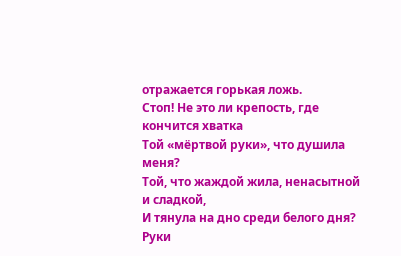отражается горькая ложь.
Стоп! Не это ли крепость, где кончится хватка
Той «мёртвой руки», что душила меня?
Той, что жаждой жила, ненасытной и сладкой,
И тянула на дно среди белого дня?
Руки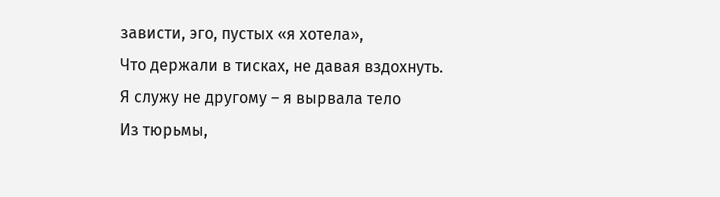зависти, эго, пустых «я хотела»,
Что держали в тисках, не давая вздохнуть.
Я служу не другому – я вырвала тело
Из тюрьмы,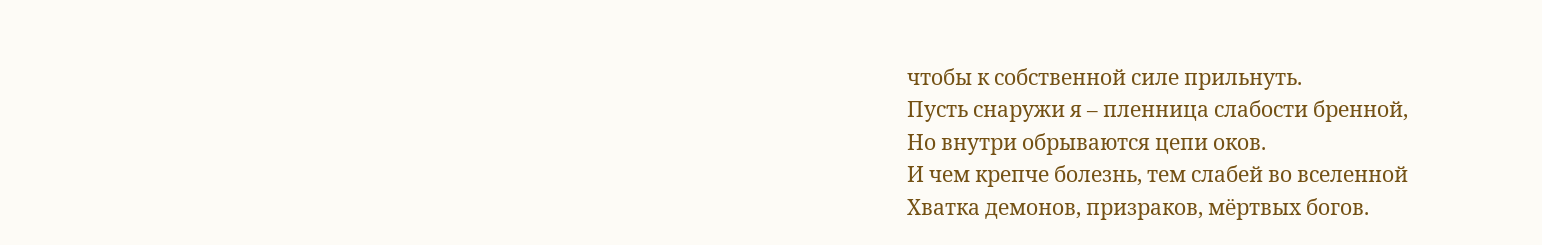чтобы к собственной силе прильнуть.
Пусть снаружи я – пленница слабости бренной,
Но внутри обрываются цепи оков.
И чем крепче болезнь, тем слабей во вселенной
Хватка демонов, призраков, мёртвых богов.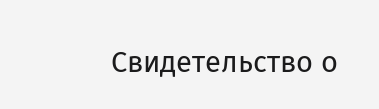Свидетельство о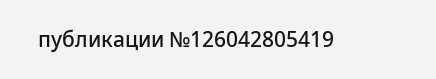публикации №126042805419